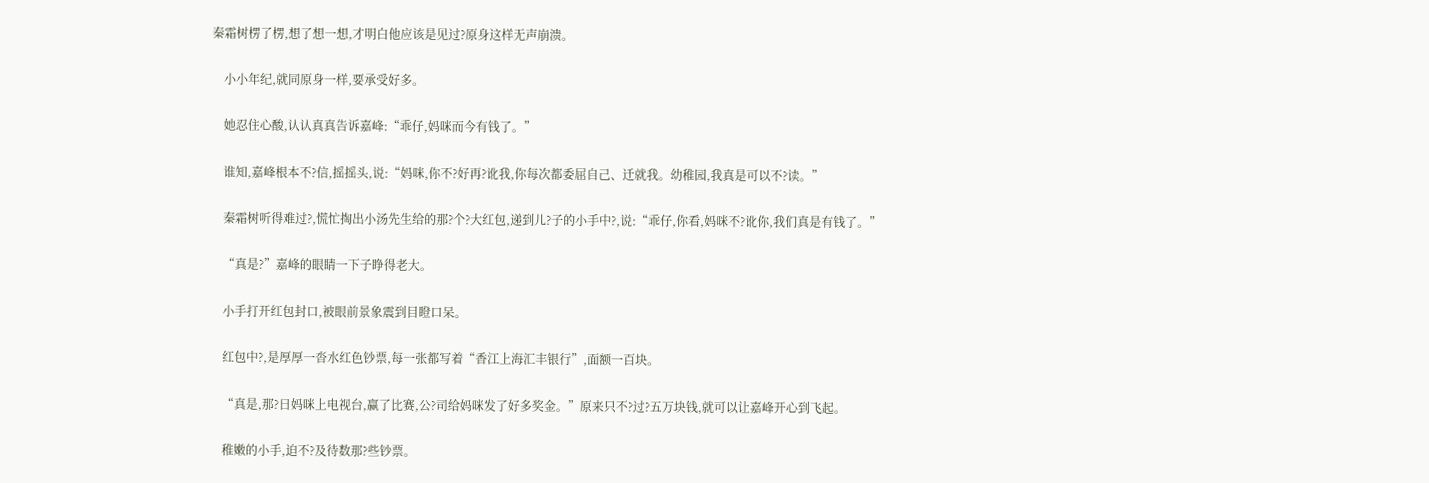秦霜树楞了楞,想了想一想,才明白他应该是见过?原身这样无声崩溃。

    小小年纪,就同原身一样,要承受好多。

    她忍住心酸,认认真真告诉嘉峰:“乖仔,妈咪而今有钱了。”

    谁知,嘉峰根本不?信,摇摇头,说:“妈咪,你不?好再?讹我,你每次都委屈自己、迁就我。幼稚园,我真是可以不?读。”

    秦霜树听得难过?,慌忙掏出小汤先生给的那?个?大红包,递到儿?子的小手中?,说:“乖仔,你看,妈咪不?讹你,我们真是有钱了。”

    “真是?”嘉峰的眼睛一下子睁得老大。

    小手打开红包封口,被眼前景象震到目瞪口呆。

    红包中?,是厚厚一沓水红色钞票,每一张都写着“香江上海汇丰银行”,面额一百块。

    “真是,那?日妈咪上电视台,赢了比赛,公?司给妈咪发了好多奖金。”原来只不?过?五万块钱,就可以让嘉峰开心到飞起。

    稚嫩的小手,迫不?及待数那?些钞票。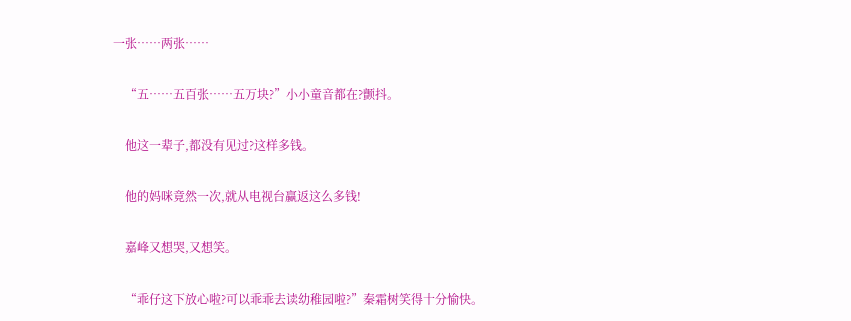一张……两张……

    “五……五百张……五万块?”小小童音都在?颤抖。

    他这一辈子,都没有见过?这样多钱。

    他的妈咪竟然一次,就从电视台赢返这么多钱!

    嘉峰又想哭,又想笑。

    “乖仔这下放心啦?可以乖乖去读幼稚园啦?”秦霜树笑得十分愉快。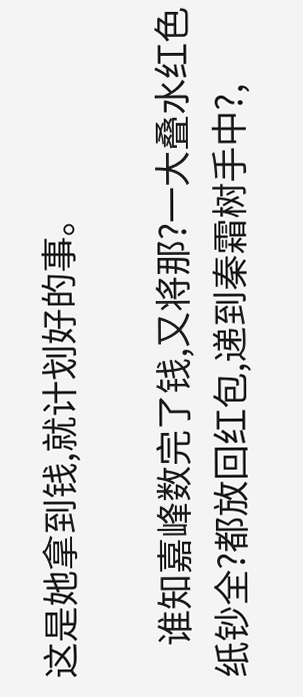这是她拿到钱,就计划好的事。

    谁知嘉峰数完了钱,又将那?一大叠水红色纸钞全?都放回红包,递到秦霜树手中?,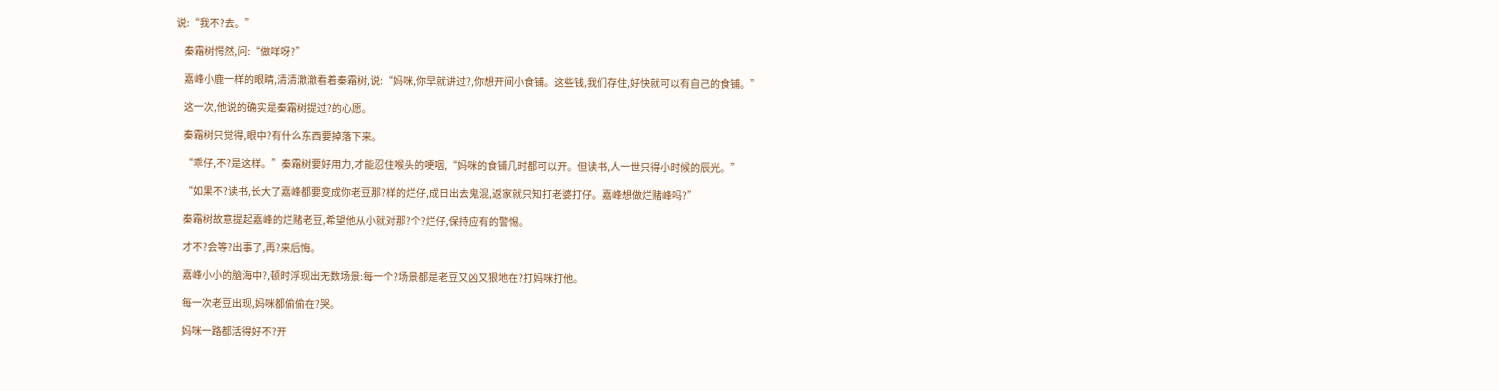说:“我不?去。”

    秦霜树愕然,问:“做咩呀?”

    嘉峰小鹿一样的眼睛,清清澈澈看着秦霜树,说:“妈咪,你早就讲过?,你想开间小食铺。这些钱,我们存住,好快就可以有自己的食铺。”

    这一次,他说的确实是秦霜树提过?的心愿。

    秦霜树只觉得,眼中?有什么东西要掉落下来。

    “乖仔,不?是这样。”秦霜树要好用力,才能忍住喉头的哽咽,“妈咪的食铺几时都可以开。但读书,人一世只得小时候的辰光。”

    “如果不?读书,长大了嘉峰都要变成你老豆那?样的烂仔,成日出去鬼混,返家就只知打老婆打仔。嘉峰想做烂赌峰吗?”

    秦霜树故意提起嘉峰的烂赌老豆,希望他从小就对那?个?烂仔,保持应有的警惕。

    才不?会等?出事了,再?来后悔。

    嘉峰小小的脑海中?,顿时浮现出无数场景:每一个?场景都是老豆又凶又狠地在?打妈咪打他。

    每一次老豆出现,妈咪都偷偷在?哭。

    妈咪一路都活得好不?开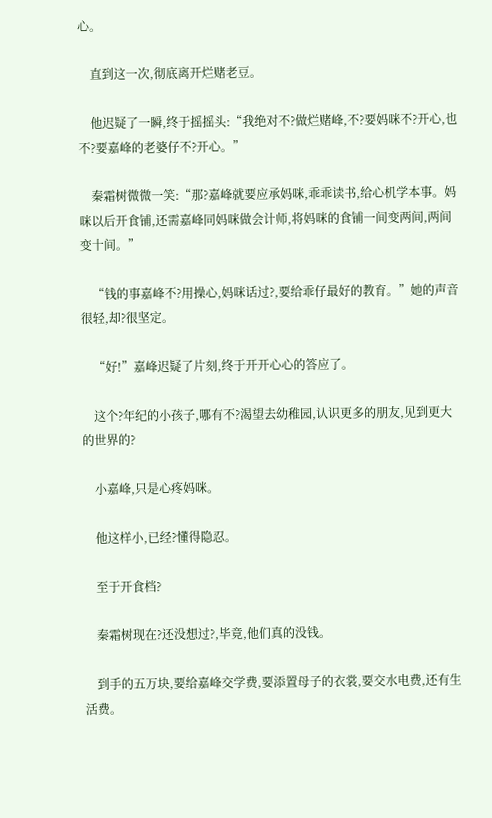心。

    直到这一次,彻底离开烂赌老豆。

    他迟疑了一瞬,终于摇摇头:“我绝对不?做烂赌峰,不?要妈咪不?开心,也不?要嘉峰的老婆仔不?开心。”

    秦霜树微微一笑:“那?嘉峰就要应承妈咪,乖乖读书,给心机学本事。妈咪以后开食铺,还需嘉峰同妈咪做会计师,将妈咪的食铺一间变两间,两间变十间。”

    “钱的事嘉峰不?用操心,妈咪话过?,要给乖仔最好的教育。”她的声音很轻,却?很坚定。

    “好!”嘉峰迟疑了片刻,终于开开心心的答应了。

    这个?年纪的小孩子,哪有不?渴望去幼稚园,认识更多的朋友,见到更大的世界的?

    小嘉峰,只是心疼妈咪。

    他这样小,已经?懂得隐忍。

    至于开食档?

    秦霜树现在?还没想过?,毕竟,他们真的没钱。

    到手的五万块,要给嘉峰交学费,要添置母子的衣裳,要交水电费,还有生活费。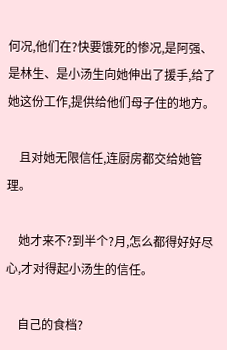何况,他们在?快要饿死的惨况,是阿强、是林生、是小汤生向她伸出了援手,给了她这份工作,提供给他们母子住的地方。

    且对她无限信任,连厨房都交给她管理。

    她才来不?到半个?月,怎么都得好好尽心,才对得起小汤生的信任。

    自己的食档?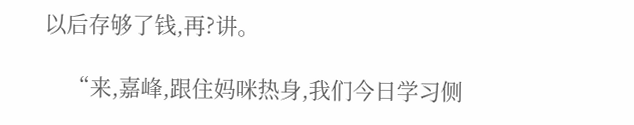以后存够了钱,再?讲。

    “来,嘉峰,跟住妈咪热身,我们今日学习侧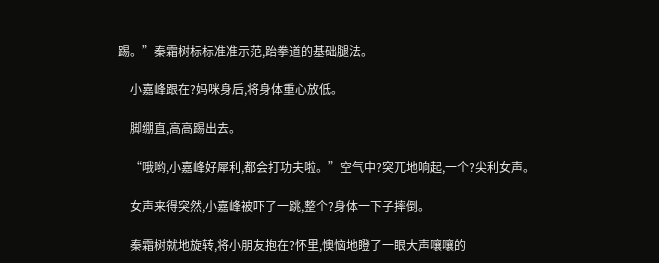踢。”秦霜树标标准准示范,跆拳道的基础腿法。

    小嘉峰跟在?妈咪身后,将身体重心放低。

    脚绷直,高高踢出去。

    “哦哟,小嘉峰好犀利,都会打功夫啦。”空气中?突兀地响起,一个?尖利女声。

    女声来得突然,小嘉峰被吓了一跳,整个?身体一下子摔倒。

    秦霜树就地旋转,将小朋友抱在?怀里,懊恼地瞪了一眼大声嚷嚷的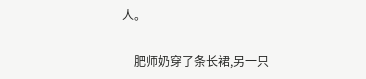人。

    肥师奶穿了条长裙,另一只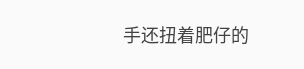手还扭着肥仔的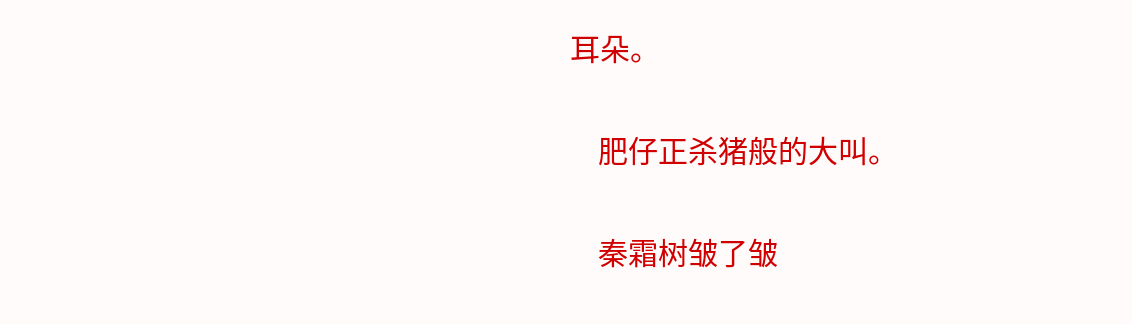耳朵。

    肥仔正杀猪般的大叫。

    秦霜树皱了皱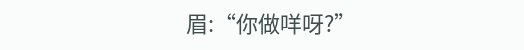眉:“你做咩呀?”